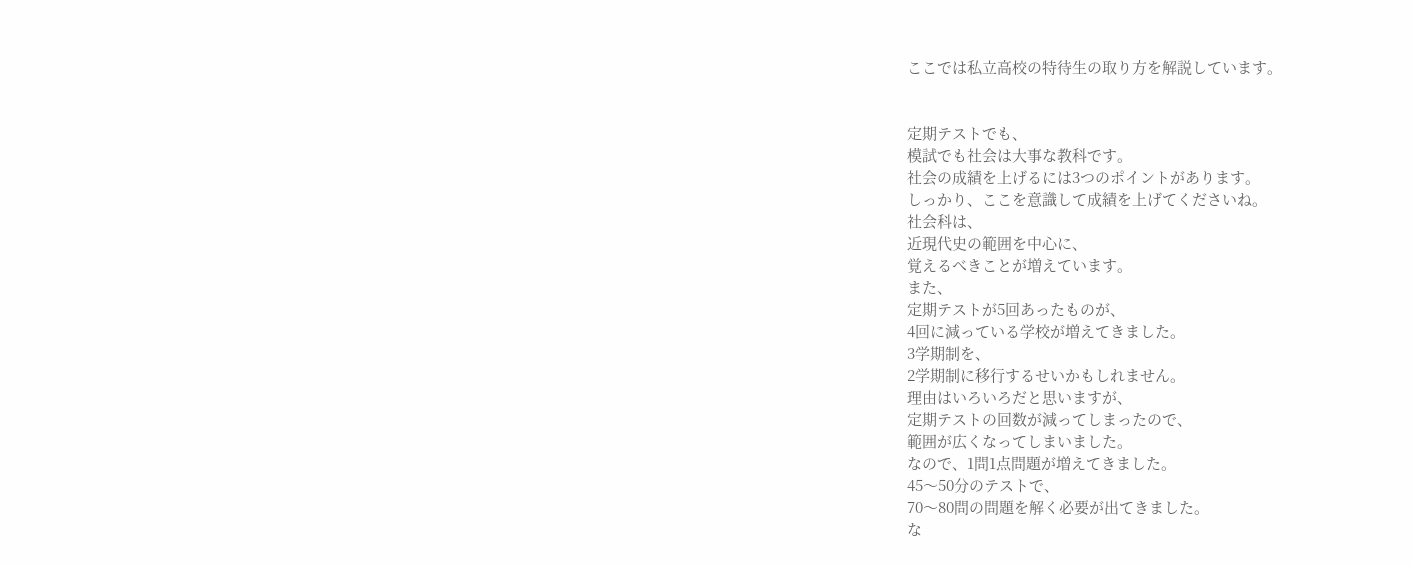ここでは私立高校の特待生の取り方を解説しています。


定期テストでも、
模試でも社会は大事な教科です。
社会の成績を上げるには3つのポイントがあります。
しっかり、ここを意識して成績を上げてくださいね。
社会科は、
近現代史の範囲を中心に、
覚えるべきことが増えています。
また、
定期テストが5回あったものが、
4回に減っている学校が増えてきました。
3学期制を、
2学期制に移行するせいかもしれません。
理由はいろいろだと思いますが、
定期テストの回数が減ってしまったので、
範囲が広くなってしまいました。
なので、1問1点問題が増えてきました。
45〜50分のテストで、
70〜80問の問題を解く必要が出てきました。
な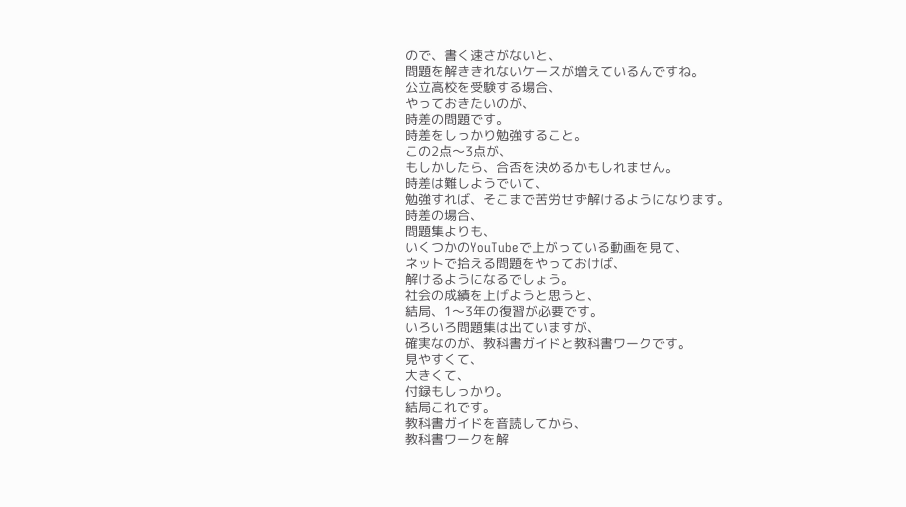ので、書く速さがないと、
問題を解ききれないケースが増えているんですね。
公立高校を受験する場合、
やっておきたいのが、
時差の問題です。
時差をしっかり勉強すること。
この2点〜3点が、
もしかしたら、合否を決めるかもしれません。
時差は難しようでいて、
勉強すれば、そこまで苦労せず解けるようになります。
時差の場合、
問題集よりも、
いくつかのYouTubeで上がっている動画を見て、
ネットで拾える問題をやっておけば、
解けるようになるでしょう。
社会の成績を上げようと思うと、
結局、1〜3年の復習が必要です。
いろいろ問題集は出ていますが、
確実なのが、教科書ガイドと教科書ワークです。
見やすくて、
大きくて、
付録もしっかり。
結局これです。
教科書ガイドを音読してから、
教科書ワークを解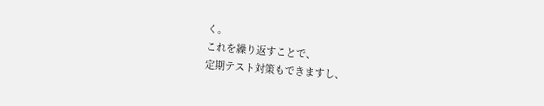く。
これを繰り返すことで、
定期テスト対策もできますし、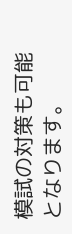模試の対策も可能となります。